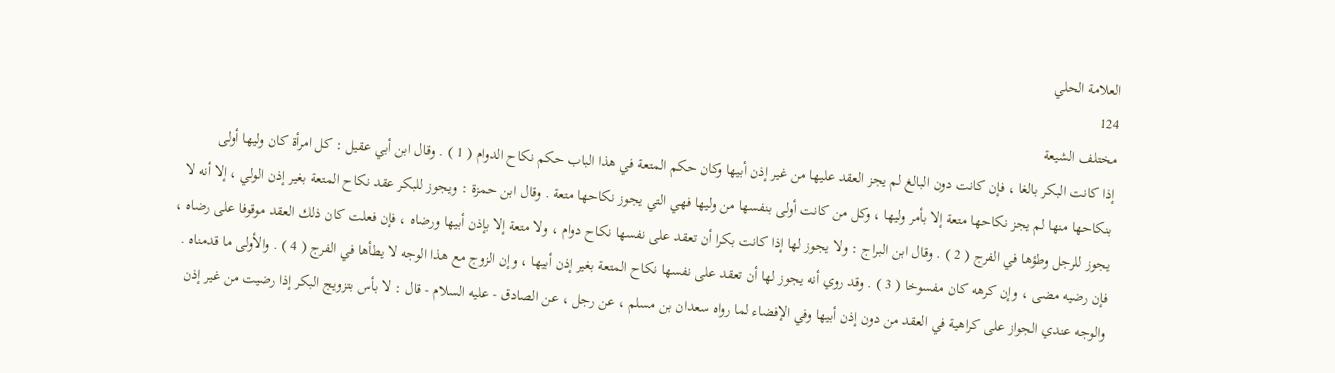العلامة الحلي
124
مختلف الشيعة
إذا كانت البكر بالغا ، فإن كانت دون البالغ لم يجز العقد عليها من غير إذن أبيها وكان حكم المتعة في هذا الباب حكم نكاح الدوام ( 1 ) . وقال ابن أبي عقيل : كل امرأة كان وليها أولى بنكاحها منها لم يجز نكاحها متعة إلا بأمر وليها ، وكل من كانت أولى بنفسها من وليها فهي التي يجوز نكاحها متعة . وقال ابن حمزة : ويجوز للبكر عقد نكاح المتعة بغير إذن الولي ، إلا أنه لا يجوز للرجل وطؤها في الفرج ( 2 ) . وقال ابن البراج : ولا يجوز لها إذا كانت بكرا أن تعقد على نفسها نكاح دوام ، ولا متعة إلا بإذن أبيها ورضاه ، فإن فعلت كان ذلك العقد موقوفا على رضاه ، فإن رضيه مضى ، وإن كرهه كان مفسوخا ( 3 ) . وقد روي أنه يجوز لها أن تعقد على نفسها نكاح المتعة بغير إذن أبيها ، وإن الزوج مع هذا الوجه لا يطأها في الفرج ( 4 ) . والأولى ما قدمناه . والوجه عندي الجواز على كراهية في العقد من دون إذن أبيها وفي الإفضاء لما رواه سعدان بن مسلم ، عن رجل ، عن الصادق - عليه السلام - قال : لا بأس بتزويج البكر إذا رضيت من غير إذن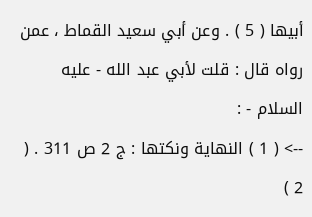أبيها ( 5 ) . وعن أبي سعيد القماط ، عمن رواه قال : قلت لأبي عبد الله - عليه السلام - :
--> ( 1 ) النهاية ونكتها : ج 2 ص 311 . ( 2 )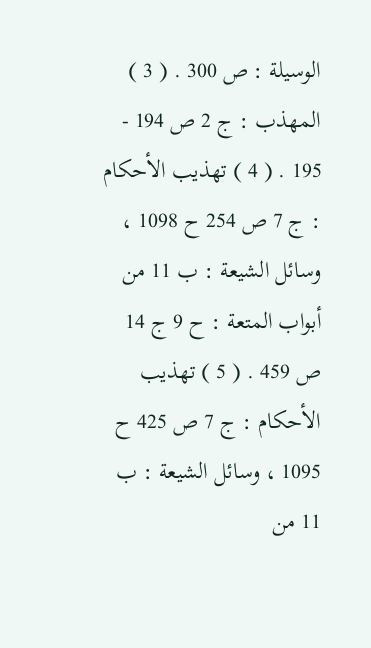الوسيلة : ص 300 . ( 3 ) المهذب : ج 2 ص 194 - 195 . ( 4 ) تهذيب الأحكام : ج 7 ص 254 ح 1098 ، وسائل الشيعة : ب 11 من أبواب المتعة : ح 9 ج 14 ص 459 . ( 5 ) تهذيب الأحكام : ج 7 ص 425 ح 1095 ، وسائل الشيعة : ب 11 من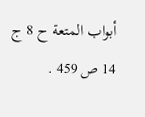أبواب المتعة ح 8 ج 14 ص 459 .